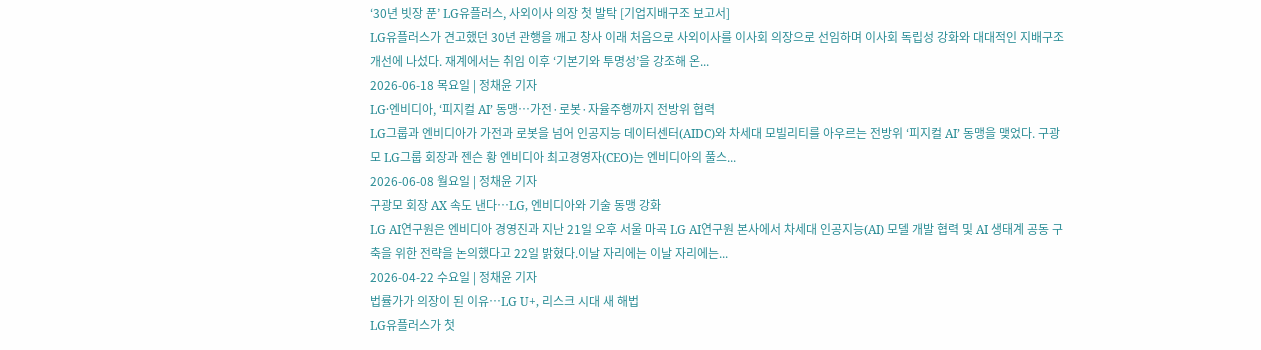‘30년 빗장 푼’ LG유플러스, 사외이사 의장 첫 발탁 [기업지배구조 보고서]
LG유플러스가 견고했던 30년 관행을 깨고 창사 이래 처음으로 사외이사를 이사회 의장으로 선임하며 이사회 독립성 강화와 대대적인 지배구조 개선에 나섰다. 재계에서는 취임 이후 ‘기본기와 투명성’을 강조해 온...
2026-06-18 목요일 | 정채윤 기자
LG·엔비디아, ‘피지컬 AI’ 동맹…가전·로봇·자율주행까지 전방위 협력
LG그룹과 엔비디아가 가전과 로봇을 넘어 인공지능 데이터센터(AIDC)와 차세대 모빌리티를 아우르는 전방위 ‘피지컬 AI’ 동맹을 맺었다. 구광모 LG그룹 회장과 젠슨 황 엔비디아 최고경영자(CEO)는 엔비디아의 풀스...
2026-06-08 월요일 | 정채윤 기자
구광모 회장 AX 속도 낸다…LG, 엔비디아와 기술 동맹 강화
LG AI연구원은 엔비디아 경영진과 지난 21일 오후 서울 마곡 LG AI연구원 본사에서 차세대 인공지능(AI) 모델 개발 협력 및 AI 생태계 공동 구축을 위한 전략을 논의했다고 22일 밝혔다.이날 자리에는 이날 자리에는...
2026-04-22 수요일 | 정채윤 기자
법률가가 의장이 된 이유…LG U+, 리스크 시대 새 해법
LG유플러스가 첫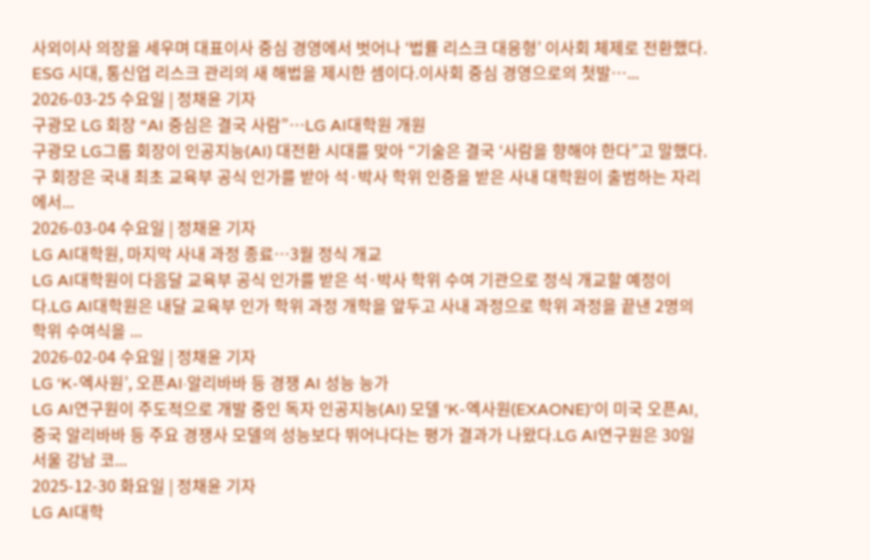사외이사 의장을 세우며 대표이사 중심 경영에서 벗어나 ‘법률 리스크 대응형’ 이사회 체제로 전환했다. ESG 시대, 통신업 리스크 관리의 새 해법을 제시한 셈이다.이사회 중심 경영으로의 첫발…...
2026-03-25 수요일 | 정채윤 기자
구광모 LG 회장 “AI 중심은 결국 사람”…LG AI대학원 개원
구광모 LG그룹 회장이 인공지능(AI) 대전환 시대를 맞아 “기술은 결국 ‘사람을 향해야 한다”고 말했다. 구 회장은 국내 최초 교육부 공식 인가를 받아 석·박사 학위 인증을 받은 사내 대학원이 출범하는 자리에서...
2026-03-04 수요일 | 정채윤 기자
LG AI대학원, 마지막 사내 과정 종료…3월 정식 개교
LG AI대학원이 다음달 교육부 공식 인가를 받은 석·박사 학위 수여 기관으로 정식 개교할 예정이다.LG AI대학원은 내달 교육부 인가 학위 과정 개학을 앞두고 사내 과정으로 학위 과정을 끝낸 2명의 학위 수여식을 ...
2026-02-04 수요일 | 정채윤 기자
LG ‘K-엑사원’, 오픈AI·알리바바 등 경쟁 AI 성능 능가
LG AI연구원이 주도적으로 개발 중인 독자 인공지능(AI) 모델 ‘K-엑사원(EXAONE)’이 미국 오픈AI, 중국 알리바바 등 주요 경쟁사 모델의 성능보다 뛰어나다는 평가 결과가 나왔다.LG AI연구원은 30일 서울 강남 코...
2025-12-30 화요일 | 정채윤 기자
LG AI대학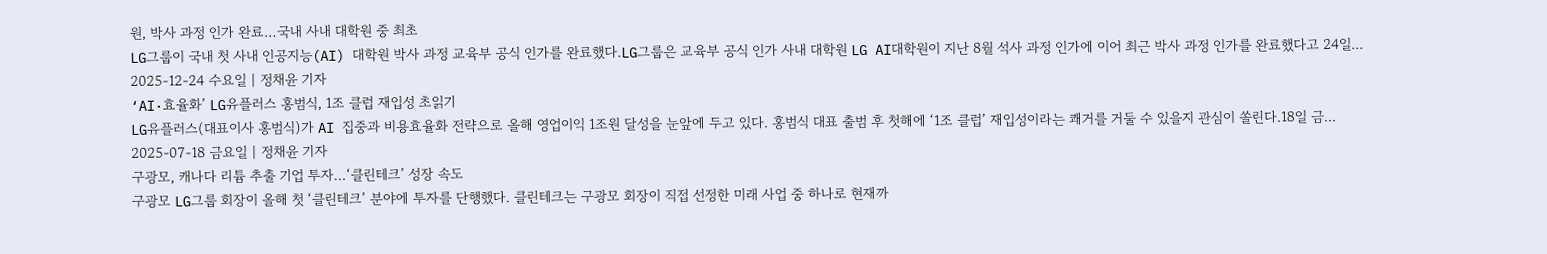원, 박사 과정 인가 완료…국내 사내 대학원 중 최초
LG그룹이 국내 첫 사내 인공지능(AI) 대학원 박사 과정 교육부 공식 인가를 완료했다.LG그룹은 교육부 공식 인가 사내 대학원 LG AI대학원이 지난 8월 석사 과정 인가에 이어 최근 박사 과정 인가를 완료했다고 24일...
2025-12-24 수요일 | 정채윤 기자
‘AI·효율화’ LG유플러스 홍범식, 1조 클럽 재입성 초읽기
LG유플러스(대표이사 홍범식)가 AI 집중과 비용효율화 전략으로 올해 영업이익 1조원 달성을 눈앞에 두고 있다. 홍범식 대표 출범 후 첫해에 ‘1조 클럽’ 재입성이라는 쾌거를 거둘 수 있을지 관심이 쏠린다.18일 금...
2025-07-18 금요일 | 정채윤 기자
구광모, 캐나다 리튬 추출 기업 투자…‘클린테크’ 성장 속도
구광모 LG그룹 회장이 올해 첫 ‘클린테크’ 분야에 투자를 단행했다. 클린테크는 구광모 회장이 직접 선정한 미래 사업 중 하나로 현재까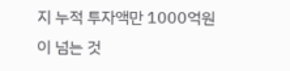지 누적 투자액만 1000억원이 넘는 것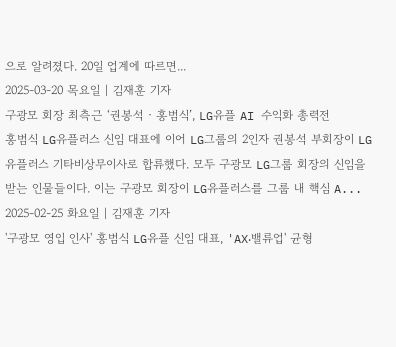으로 알려졌다. 20일 업계에 따르면...
2025-03-20 목요일 | 김재훈 기자
구광모 회장 최측근 ‘권봉석‧홍범식’, LG유플 AI 수익화 총력전
홍범식 LG유플러스 신임 대표에 이어 LG그룹의 2인자 권봉석 부회장이 LG유플러스 기타비상무이사로 합류했다. 모두 구광모 LG그룹 회장의 신임을 받는 인물들이다. 이는 구광모 회장이 LG유플러스를 그룹 내 핵심 A...
2025-02-25 화요일 | 김재훈 기자
'구광모 영입 인사' 홍범식 LG유플 신임 대표, 'AX‧밸류업' 균형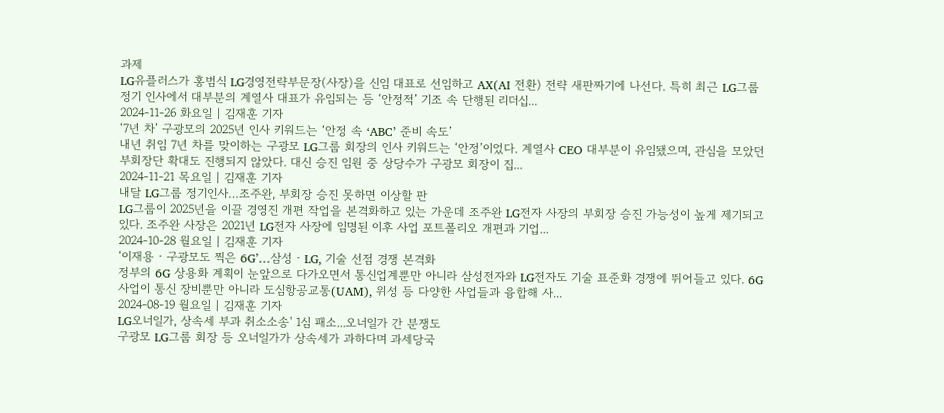과제
LG유플러스가 홍범식 LG경영전략부문장(사장)을 신임 대표로 선임하고 AX(AI 전환) 전략 새판짜기에 나선다. 특히 최근 LG그룹 정기 인사에서 대부분의 계열사 대표가 유임되는 등 ‘안정적’ 기조 속 단행된 리더십...
2024-11-26 화요일 | 김재훈 기자
‘7년 차’ 구광모의 2025년 인사 키워드는 ‘안정 속 ‘ABC’ 준비 속도’
내년 취임 7년 차를 맞이하는 구광모 LG그룹 회장의 인사 키워드는 ‘안정’이었다. 계열사 CEO 대부분이 유임됐으며, 관심을 모았던 부회장단 확대도 진행되지 않았다. 대신 승진 임원 중 상당수가 구광모 회장이 집...
2024-11-21 목요일 | 김재훈 기자
내달 LG그룹 정기인사…조주완, 부회장 승진 못하면 이상할 판
LG그룹이 2025년을 이끌 경영진 개편 작업을 본격화하고 있는 가운데 조주완 LG전자 사장의 부회장 승진 가능성이 높게 제기되고 있다. 조주완 사장은 2021년 LG전자 사장에 임명된 이후 사업 포트폴리오 개편과 기업...
2024-10-28 월요일 | 김재훈 기자
‘이재용‧구광모도 찍은 6G’…삼성‧LG, 기술 선점 경쟁 본격화
정부의 6G 상용화 계획이 눈앞으로 다가오면서 통신업계뿐만 아니라 삼성전자와 LG전자도 기술 표준화 경쟁에 뛰어들고 있다. 6G 사업이 통신 장비뿐만 아니라 도심항공교통(UAM), 위성 등 다양한 사업들과 융합해 사...
2024-08-19 월요일 | 김재훈 기자
LG오너일가, 상속세 부과 취소소송' 1심 패소...오너일가 간 분쟁도
구광모 LG그룹 회장 등 오너일가가 상속세가 과하다며 과세당국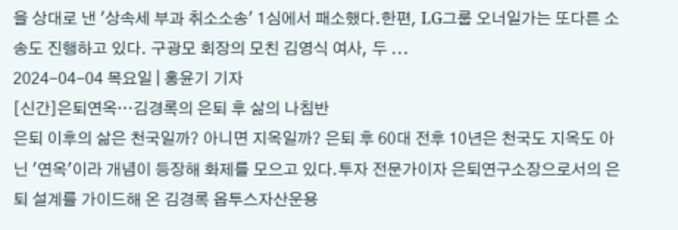을 상대로 낸 '상속세 부과 취소소송' 1심에서 패소했다.한편, LG그룹 오너일가는 또다른 소송도 진행하고 있다. 구광모 회장의 모친 김영식 여사, 두 ...
2024-04-04 목요일 | 홍윤기 기자
[신간]은퇴연옥…김경록의 은퇴 후 삶의 나침반
은퇴 이후의 삶은 천국일까? 아니면 지옥일까? 은퇴 후 60대 전후 10년은 천국도 지옥도 아닌 '연옥'이라 개념이 등장해 화제를 모으고 있다.투자 전문가이자 은퇴연구소장으로서의 은퇴 설계를 가이드해 온 김경록 옵투스자산운용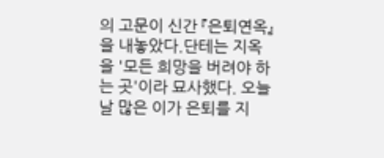의 고문이 신간 『은퇴연옥』을 내놓았다.단테는 지옥을 '모든 희망을 버려야 하는 곳'이라 묘사했다. 오늘날 많은 이가 은퇴를 지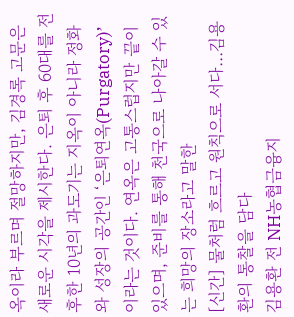옥이라 부르며 절망하지만, 김경록 고문은 새로운 시각을 제시한다. 은퇴 후 60대를 전후한 10년의 과도기는 지옥이 아니라 정화와 성장의 공간인 ‘은퇴연옥(Purgatory)’이라는 것이다. 연옥은 고통스럽지만 끝이 있으며, 준비를 통해 천국으로 나아갈 수 있는 희망의 장소라고 말한
[신간] 물처럼 흐르고 원칙으로 서다…김용환의 통찰을 담다
김용환 전 NH농협금융지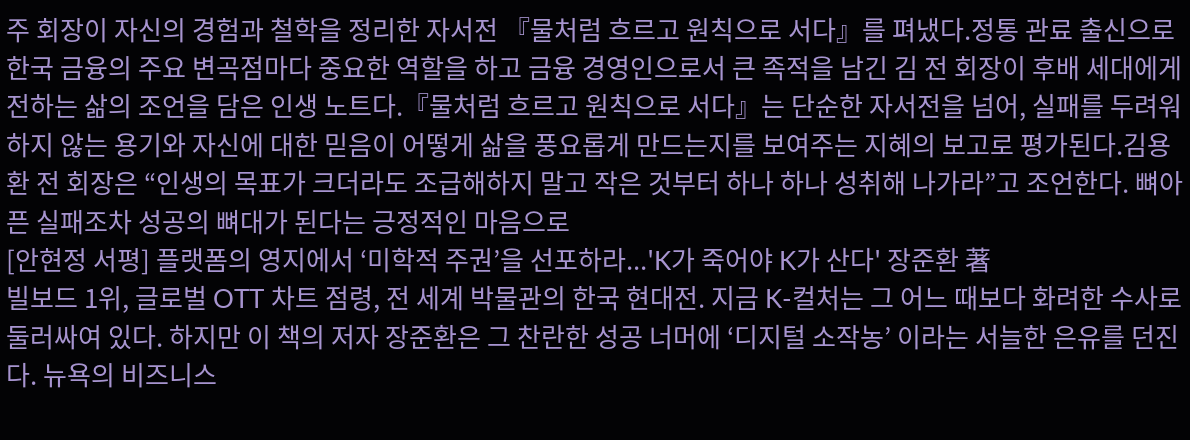주 회장이 자신의 경험과 철학을 정리한 자서전 『물처럼 흐르고 원칙으로 서다』를 펴냈다.정통 관료 출신으로 한국 금융의 주요 변곡점마다 중요한 역할을 하고 금융 경영인으로서 큰 족적을 남긴 김 전 회장이 후배 세대에게 전하는 삶의 조언을 담은 인생 노트다.『물처럼 흐르고 원칙으로 서다』는 단순한 자서전을 넘어, 실패를 두려워하지 않는 용기와 자신에 대한 믿음이 어떻게 삶을 풍요롭게 만드는지를 보여주는 지혜의 보고로 평가된다.김용환 전 회장은 “인생의 목표가 크더라도 조급해하지 말고 작은 것부터 하나 하나 성취해 나가라”고 조언한다. 뼈아픈 실패조차 성공의 뼈대가 된다는 긍정적인 마음으로
[안현정 서평] 플랫폼의 영지에서 ‘미학적 주권’을 선포하라...'K가 죽어야 K가 산다' 장준환 著
빌보드 1위, 글로벌 OTT 차트 점령, 전 세계 박물관의 한국 현대전. 지금 K-컬처는 그 어느 때보다 화려한 수사로 둘러싸여 있다. 하지만 이 책의 저자 장준환은 그 찬란한 성공 너머에 ‘디지털 소작농’ 이라는 서늘한 은유를 던진다. 뉴욕의 비즈니스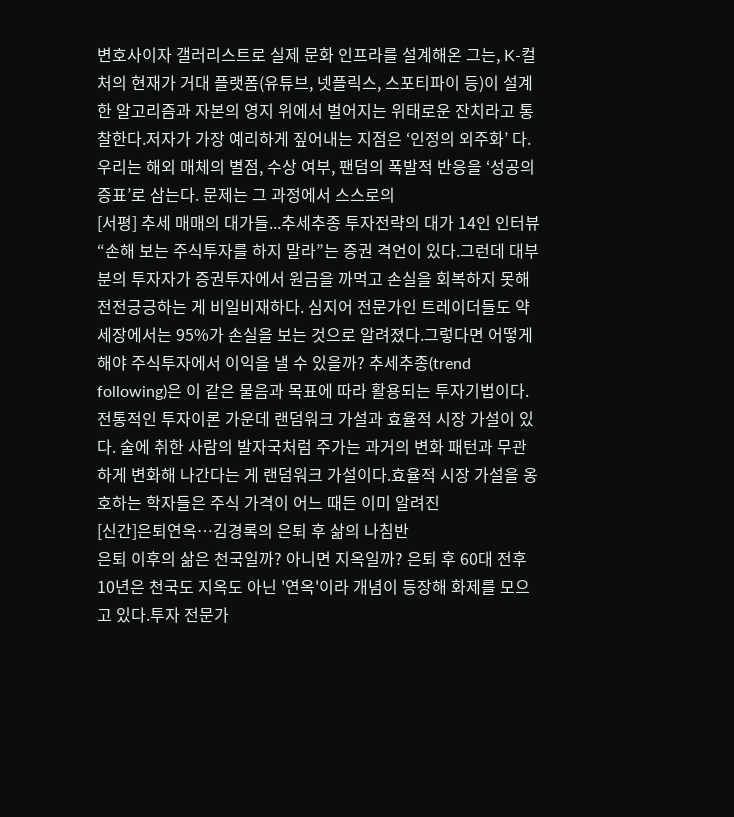변호사이자 갤러리스트로 실제 문화 인프라를 설계해온 그는, K-컬처의 현재가 거대 플랫폼(유튜브, 넷플릭스, 스포티파이 등)이 설계한 알고리즘과 자본의 영지 위에서 벌어지는 위태로운 잔치라고 통찰한다.저자가 가장 예리하게 짚어내는 지점은 ‘인정의 외주화’ 다. 우리는 해외 매체의 별점, 수상 여부, 팬덤의 폭발적 반응을 ‘성공의 증표’로 삼는다. 문제는 그 과정에서 스스로의
[서평] 추세 매매의 대가들...추세추종 투자전략의 대가 14인 인터뷰
“손해 보는 주식투자를 하지 말라”는 증권 격언이 있다.그런데 대부분의 투자자가 증권투자에서 원금을 까먹고 손실을 회복하지 못해 전전긍긍하는 게 비일비재하다. 심지어 전문가인 트레이더들도 약세장에서는 95%가 손실을 보는 것으로 알려졌다.그렇다면 어떻게 해야 주식투자에서 이익을 낼 수 있을까? 추세추종(trend following)은 이 같은 물음과 목표에 따라 활용되는 투자기법이다.전통적인 투자이론 가운데 랜덤워크 가설과 효율적 시장 가설이 있다. 술에 취한 사람의 발자국처럼 주가는 과거의 변화 패턴과 무관하게 변화해 나간다는 게 랜덤워크 가설이다.효율적 시장 가설을 옹호하는 학자들은 주식 가격이 어느 때든 이미 알려진
[신간]은퇴연옥…김경록의 은퇴 후 삶의 나침반
은퇴 이후의 삶은 천국일까? 아니면 지옥일까? 은퇴 후 60대 전후 10년은 천국도 지옥도 아닌 '연옥'이라 개념이 등장해 화제를 모으고 있다.투자 전문가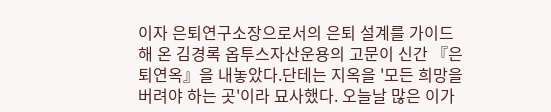이자 은퇴연구소장으로서의 은퇴 설계를 가이드해 온 김경록 옵투스자산운용의 고문이 신간 『은퇴연옥』을 내놓았다.단테는 지옥을 '모든 희망을 버려야 하는 곳'이라 묘사했다. 오늘날 많은 이가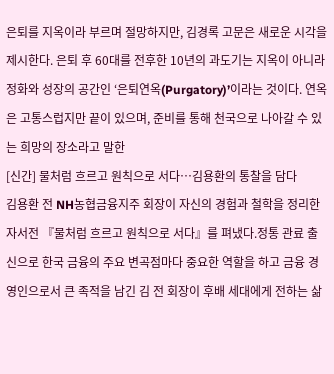은퇴를 지옥이라 부르며 절망하지만, 김경록 고문은 새로운 시각을 제시한다. 은퇴 후 60대를 전후한 10년의 과도기는 지옥이 아니라 정화와 성장의 공간인 ‘은퇴연옥(Purgatory)’이라는 것이다. 연옥은 고통스럽지만 끝이 있으며, 준비를 통해 천국으로 나아갈 수 있는 희망의 장소라고 말한
[신간] 물처럼 흐르고 원칙으로 서다…김용환의 통찰을 담다
김용환 전 NH농협금융지주 회장이 자신의 경험과 철학을 정리한 자서전 『물처럼 흐르고 원칙으로 서다』를 펴냈다.정통 관료 출신으로 한국 금융의 주요 변곡점마다 중요한 역할을 하고 금융 경영인으로서 큰 족적을 남긴 김 전 회장이 후배 세대에게 전하는 삶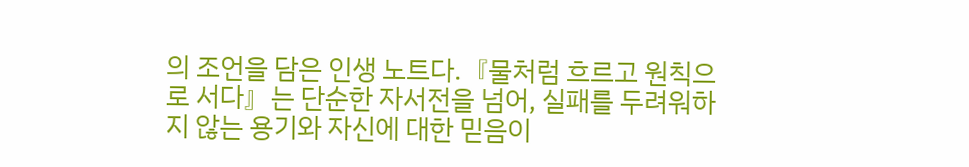의 조언을 담은 인생 노트다.『물처럼 흐르고 원칙으로 서다』는 단순한 자서전을 넘어, 실패를 두려워하지 않는 용기와 자신에 대한 믿음이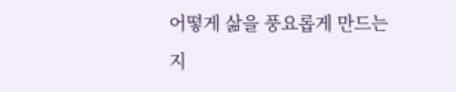어떻게 삶을 풍요롭게 만드는지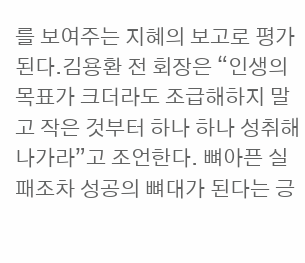를 보여주는 지혜의 보고로 평가된다.김용환 전 회장은 “인생의 목표가 크더라도 조급해하지 말고 작은 것부터 하나 하나 성취해 나가라”고 조언한다. 뼈아픈 실패조차 성공의 뼈대가 된다는 긍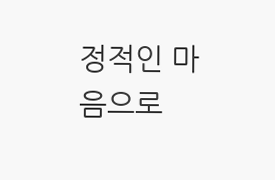정적인 마음으로